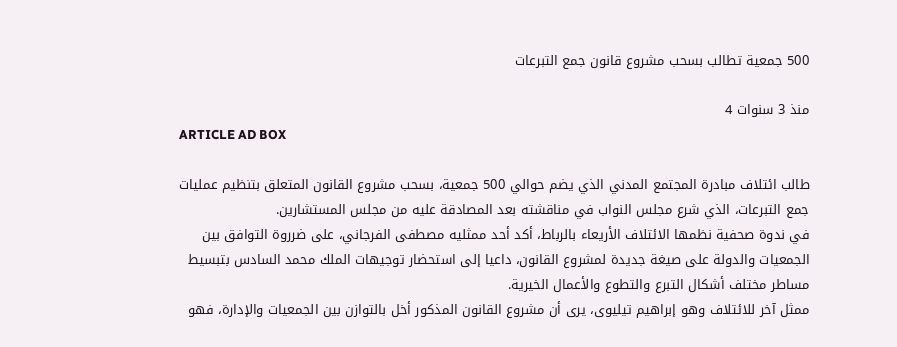500 جمعية تطالب بسحب مشروع قانون جمع التبرعات

منذ 3 سنوات 4
ARTICLE AD BOX

طالب ائتلاف مبادرة المجتمع المدني الذي يضم حوالي 500 جمعية، بسحب مشروع القانون المتعلق بتنظيم عمليات جمع التبرعات، الذي شرع مجلس النواب في مناقشته بعد المصادقة عليه من مجلس المستشارين.
في ندوة صحفية نظمها الائتلاف الأريعاء بالرباط، أكد أحد ممثليه مصطفى الفرجاني، على ضرروة التوافق بين الجمعيات والدولة على صيغة جديدة لمشروع القانون، داعيا إلى استحضار توجيهات الملك محمد السادس بتبسيط مساطر مختلف أشكال التبرع والتطوع والأعمال الخيرية.
ممثل آخر للائتلاف وهو إبراهيم تيليوى، يرى أن مشروع القانون المذكور أخل بالتوازن بين الجمعيات والإدارة، فهو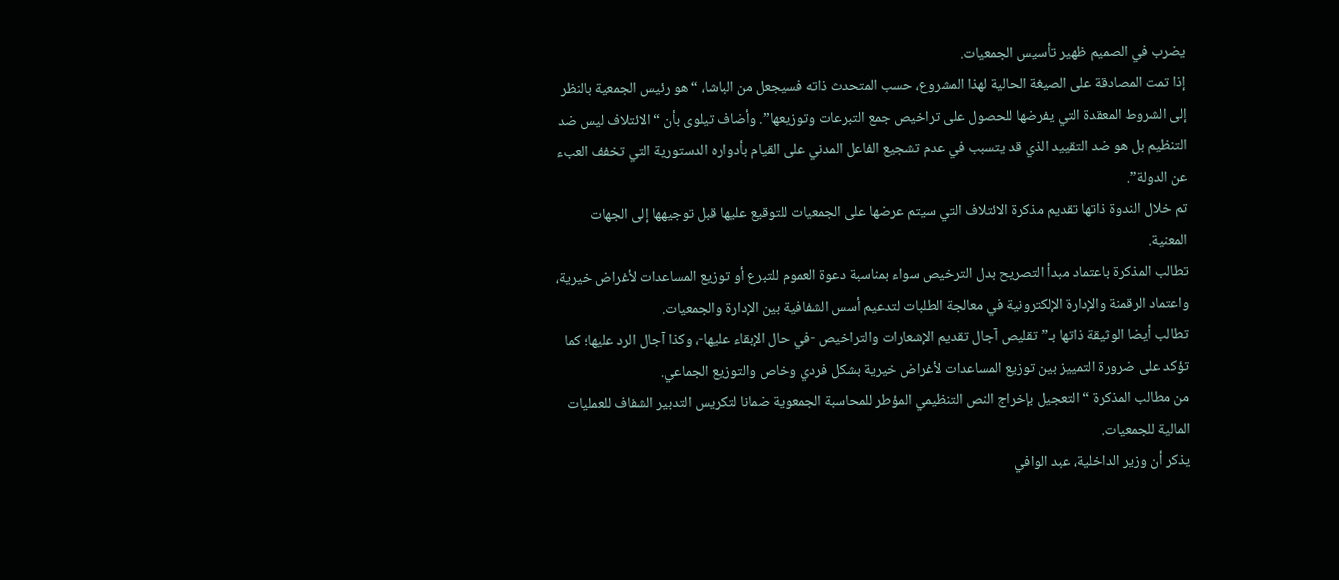يضرب في الصميم ظهير تأسيس الجمعيات.
إذا تمت المصادقة على الصيغة الحالية لهذا المشروع، حسب المتحدث ذاته فسيجعل من الباشا، “هو رئيس الجمعية بالنظر إلى الشروط المعقدة التي يفرضها للحصول على تراخيص جمع التبرعات وتوزيعها”. وأضاف تيلوى بأن “الائتلاف ليس ضد التنظيم بل هو ضد التقييد الذي قد يتسبب في عدم تشجيع الفاعل المدني على القيام بأدواره الدستورية التي تخفف العبء عن الدولة”.
تم خلال الندوة ذاتها تقديم مذكرة الائتلاف التي سيتم عرضها على الجمعيات للتوقيع عليها قبل توجيهها إلى الجهات المعنية.
تطالب المذكرة باعتماد مبدأ التصريح بدل الترخيص سواء بمناسبة دعوة العموم للتبرع أو توزيع المساعدات لأغراض خيرية، واعتماد الرقمنة والإدارة الإلكترونية في معالجة الطلبات لتدعيم أسس الشفافية بين الإدارة والجمعيات.
تطالب أيضا الوثيقة ذاتها بـ”تقليص آجال تقديم الإشعارات والتراخيص -في حال الإبقاء عليها-، وكذا آجال الرد عليها؛ كما تؤكد على ضرورة التمييز بين توزيع المساعدات لأغراض خيرية بشكل فردي وخاص والتوزيع الجماعي.
من مطالب المذكرة “التعجيل بإخراج النص التنظيمي المؤطر للمحاسبة الجمعوية ضمانا لتكريس التدبير الشفاف للعمليات المالية للجمعيات.
يذكر أن وزير الداخلية، عبد الوافي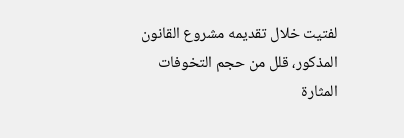لفتيت خلال تقديمه مشروع القانون المذكور، قلل من حجم التخوفات المثارة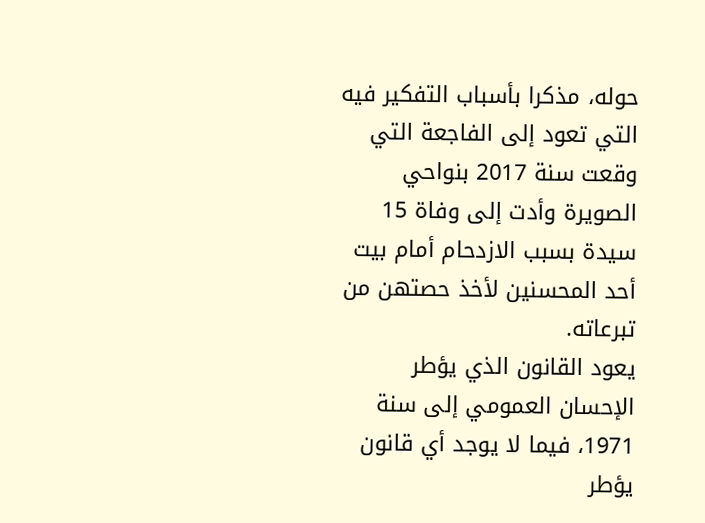حوله، مذكرا بأسباب التفكير فيه التي تعود إلى الفاجعة التي وقعت سنة 2017 بنواحي الصويرة وأدت إلى وفاة 15 سيدة بسبب الازدحام أمام بيت أحد المحسنين لأخذ حصتهن من تبرعاته.
يعود القانون الذي يؤطر الإحسان العمومي إلى سنة 1971، فيما لا يوجد أي قانون يؤطر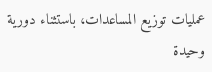عمليات توزيع المساعدات، باستثناء دورية وحيدة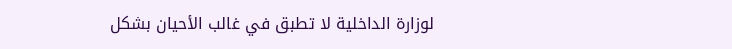لوزارة الداخلية لا تطبق في غالب الأحيان بشكل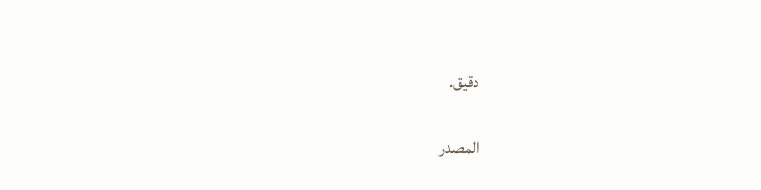دقيق.

المصدر